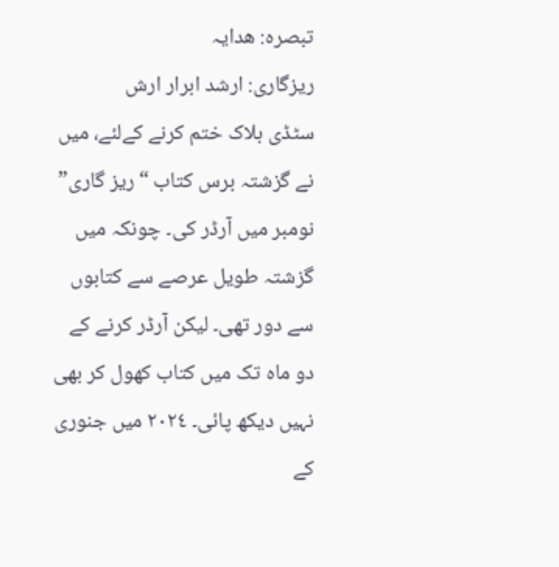تبصرہ: ھدایہ
ریزگاری: ارشد ابرار ارش
سٹڈی بلاک ختم کرنے کےلئے، میں نے گزشتہ برس کتاب “ریز گاری” نومبر میں آرڈر کی۔ چونکہ میں گزشتہ طویل عرصے سے کتابوں سے دور تھی۔ لیکن آرڈر کرنے کے دو ماہ تک میں کتاب کھول کر بھی نہیں دیکھ پائی۔ ٢٠٢٤ میں جنوری کے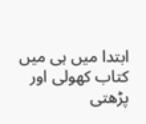ابتدا میں ہی میں کتاب کھولی اور پڑھتی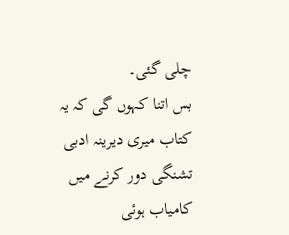چلی گئی۔
بس اتنا کہوں گی کہ یہ کتاب میری دیرینہ ادبی تشنگی دور کرنے میں کامیاب ہوئی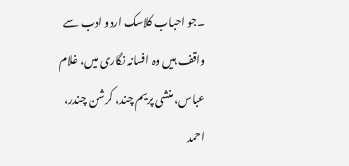۔جو احباب کلاسک اردو ادب سے واقف ہیں وہ افسانہ نگاری میں، غلام عباس، منشی پریم چند، کرشن چندر، احمد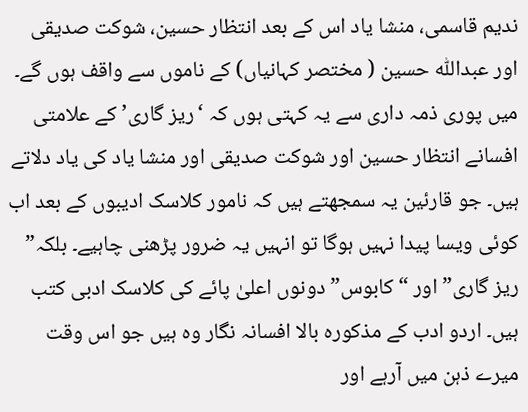ندیم قاسمی، منشا یاد اس کے بعد انتظار حسین، شوکت صدیقی اور عبداللّٰہ حسین ( مختصر کہانیاں) کے ناموں سے واقف ہوں گے۔ میں پوری ذمہ داری سے یہ کہتی ہوں کہ ‘ریز گاری’ کے علامتی افسانے انتظار حسین اور شوکت صدیقی اور منشا یاد کی یاد دلاتے ہیں۔ جو قارئین یہ سمجھتے ہیں کہ نامور کلاسک ادیبوں کے بعد اب کوئی ویسا پیدا نہیں ہوگا تو انہیں یہ ضرور پڑھنی چاہیے۔ بلکہ” ریز گاری” اور “کابوس” دونوں اعلیٰ پائے کی کلاسک ادبی کتب ہیں۔ اردو ادب کے مذکورہ بالا افسانہ نگار وہ ہیں جو اس وقت میرے ذہن میں آرہے اور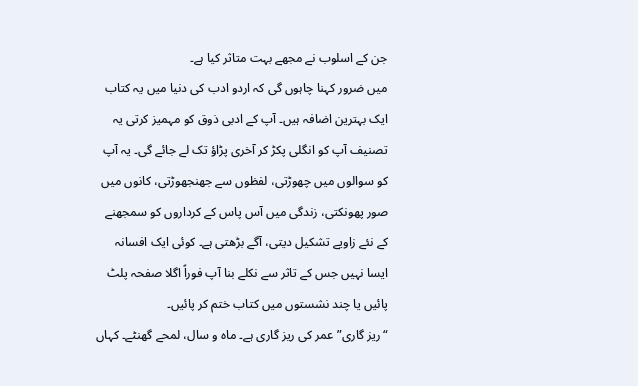جن کے اسلوب نے مجھے بہت متاثر کیا ہے۔
میں ضرور کہنا چاہوں گی کہ اردو ادب کی دنیا میں یہ کتاب ایک بہترین اضافہ ہیں۔ آپ کے ادبی ذوق کو مہمیز کرتی یہ تصنیف آپ کو انگلی پکڑ کر آخری پڑاؤ تک لے جائے گی۔ یہ آپ کو سوالوں میں چھوڑتی، لفظوں سے جھنجھوڑتی، کانوں میں صور پھونکتی، زندگی میں آس پاس کے کرداروں کو سمجھنے کے نئے زاویے تشکیل دیتی، آگے بڑھتی ہے۔ کوئی ایک افسانہ ایسا نہیں جس کے تاثر سے نکلے بنا آپ فوراً اگلا صفحہ پلٹ پائیں یا چند نشستوں میں کتاب ختم کر پائیں۔
“ریز گاری” عمر کی ریز گاری ہے۔ ماہ و سال، لمحے گھنٹے۔ کہاں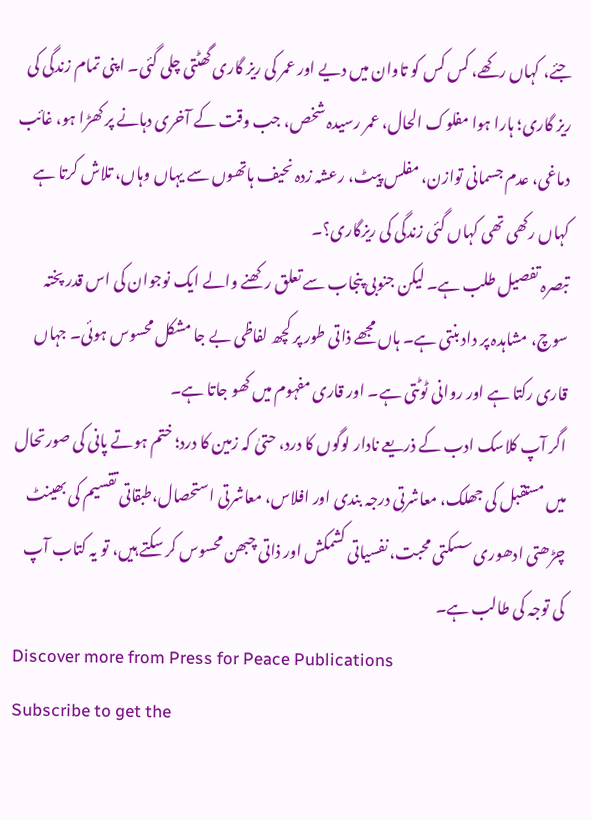جئے، کہاں رکھے، کس کس کو تاوان میں دیے اور عمر کی ریز گاری گھٹتی چلی گئی۔ اپنی تمام زندگی کی ریز گاری؛ ہارا ہوا مفلوک الحال، عمر رسیدہ شخص، جب وقت کے آخری دہانے پر کھڑا ہو، غائب دماغی، عدم جسمانی توازن، مفلس پیٹ، رعشہ زدہ نحیف ہاتھوں سے یہاں وہاں، تلاش کرتا ہے کہاں رکھی تھی کہاں گئی زندگی کی ریزگاری؟۔
تبصرہ تفصیل طلب ہے۔ لیکن جنوبی پنجاب سے تعلق رکھنے والے ایک نوجوان کی اس قدر پختہ سوچ، مشاہدہ پر داد بنتی ہے۔ ہاں مجھے ذاتی طور پر کچھ لفاظی بے جا مشکل محسوس ہوئی۔ جہاں قاری رکتا ہے اور روانی ٹوٹتی ہے۔ اور قاری مفہوم میں کھو جاتا ہے۔
اگر آپ کلاسک ادب کے ذریعے نادار لوگوں کا درد، حتیٰ کہ زمین کا درد؛ ختم ہوتے پانی کی صورتحال میں مستقبل کی جھلک، معاشرتی درجہ بندی اور افلاس، معاشرتی استحصال،طبقاتی تقسیم کی بھینٹ چڑھتی ادھوری سسکتی محبت، نفسیاتی کشمکش اور ذاتی چبھن محسوس کر سکتے ہیں، تو یہ کتاب آپ کی توجہ کی طالب ہے۔
Discover more from Press for Peace Publications
Subscribe to get the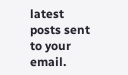latest posts sent to your email.